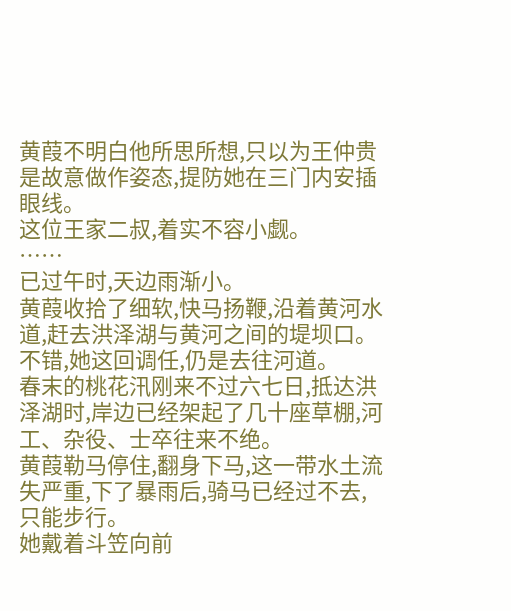黄葭不明白他所思所想,只以为王仲贵是故意做作姿态,提防她在三门内安插眼线。
这位王家二叔,着实不容小觑。
……
已过午时,天边雨渐小。
黄葭收拾了细软,快马扬鞭,沿着黄河水道,赶去洪泽湖与黄河之间的堤坝口。
不错,她这回调任,仍是去往河道。
春末的桃花汛刚来不过六七日,抵达洪泽湖时,岸边已经架起了几十座草棚,河工、杂役、士卒往来不绝。
黄葭勒马停住,翻身下马,这一带水土流失严重,下了暴雨后,骑马已经过不去,只能步行。
她戴着斗笠向前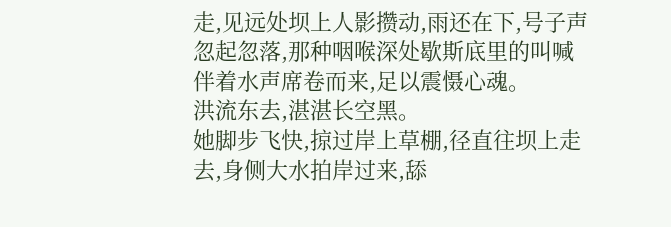走,见远处坝上人影攒动,雨还在下,号子声忽起忽落,那种咽喉深处歇斯底里的叫喊伴着水声席卷而来,足以震慑心魂。
洪流东去,湛湛长空黑。
她脚步飞快,掠过岸上草棚,径直往坝上走去,身侧大水拍岸过来,舔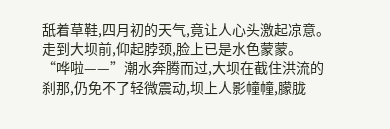舐着草鞋,四月初的天气,竟让人心头激起凉意。
走到大坝前,仰起脖颈,脸上已是水色蒙蒙。
“哗啦——”潮水奔腾而过,大坝在截住洪流的刹那,仍免不了轻微震动,坝上人影幢幢,朦胧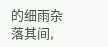的细雨杂落其间,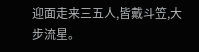迎面走来三五人,皆戴斗笠,大步流星。